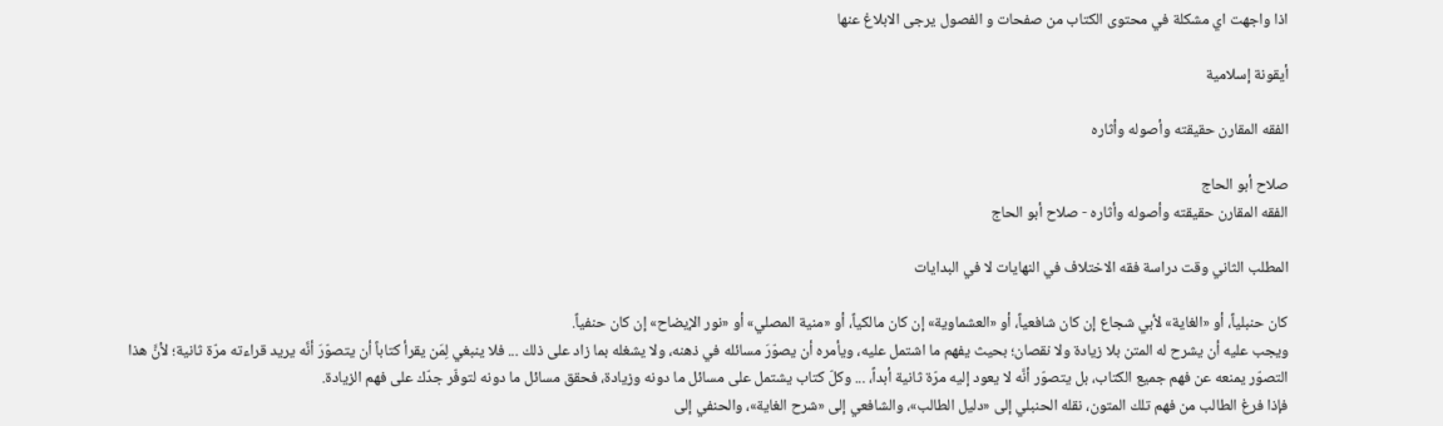اذا واجهت اي مشكلة في محتوى الكتاب من صفحات و الفصول يرجى الابلاغ عنها

أيقونة إسلامية

الفقه المقارن حقيقته وأصوله وأثاره

صلاح أبو الحاج
الفقه المقارن حقيقته وأصوله وأثاره - صلاح أبو الحاج

المطلب الثاني وقت دراسة فقه الاختلاف في النهايات لا في البدايات

كان حنبلياً، أو «الغاية» لأبي شجاع إن كان شافعياً، أو «العشماوية» إن كان مالكياً، أو «منية المصلي» أو «نور الإيضاح» إن كان حنفياً.
ويجب عليه أن يشرح له المتن بلا زيادة ولا نقصان؛ بحيث يفهم ما اشتمل عليه، ويأمره أن يصوّرَ مسائله في ذهنه، ولا يشغله بما زاد على ذلك ... فلا ينبغي لِمَن يقرأ كتاباً أن يتصوّرَ أنَّه يريد قراءته مرّة ثانية؛ لأنَّ هذا التصوّر يمنعه عن فهم جميع الكتاب، بل يتصوّر أنَّه لا يعود إليه مرّة ثانية أبداً، ... وكلّ كتاب يشتمل على مسائل ما دونه وزيادة، فحقق مسائل ما دونه لتوفّر جدّك على فهم الزيادة.
فإذا فرغ الطالب من فهم تلك المتون، نقله الحنبلي إلى «دليل الطالب»، والشافعي إلى «شرح الغاية»، والحنفي إلى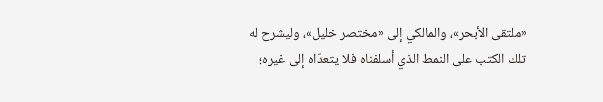«ملتقى الأبحر»، والمالكي إلى «مختصر خليل»، وليشرح له تلك الكتب على النمط الذي أسلفناه فلا يتعدّاه إلى غيره؛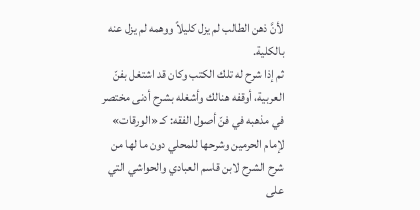لأنَّ ذهن الطالب لم يزل كليلاً ووهمه لم يزل عنه بالكلية.
ثم إذا شرح له تلك الكتب وكان قد اشتغل بفنّ العربية، أوقفه هنالك وأشغله بشرح أدنى مختصر في مذهبه في فنّ أصول الفقه: كـ «الورقات» لإمام الحرمين وشرحها للمحلي دون ما لها من شرح الشرح لابن قاسم العبادي والحواشي التي على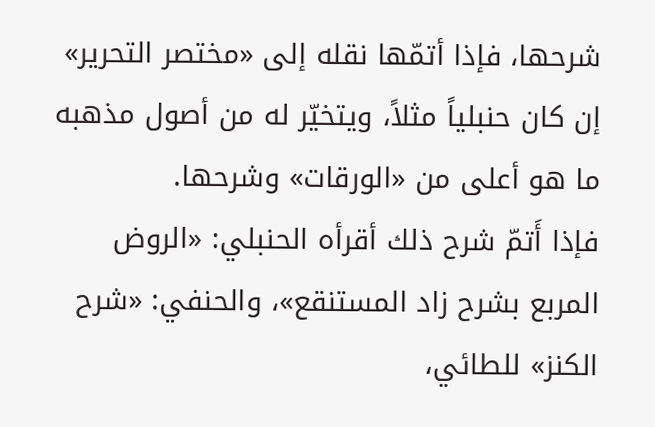شرحها، فإذا أتمّها نقله إلى «مختصر التحرير» إن كان حنبلياً مثلاً، ويتخيّر له من أصول مذهبه ما هو أعلى من «الورقات» وشرحها.
فإذا أَتمّ شرح ذلك أقرأه الحنبلي: «الروض المربع بشرح زاد المستنقع»، والحنفي: «شرح الكنز» للطائي،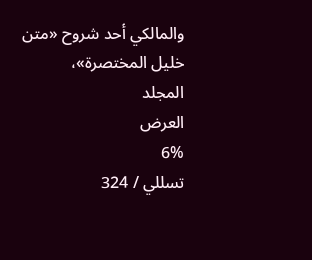والمالكي أحد شروح «متن خليل المختصرة»،
المجلد
العرض
6%
تسللي / 324